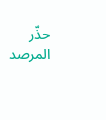حذّر المرصد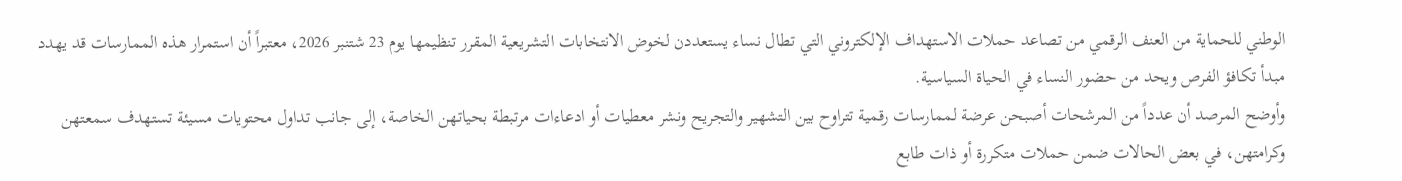الوطني للحماية من العنف الرقمي من تصاعد حملات الاستهداف الإلكتروني التي تطال نساء يستعددن لخوض الانتخابات التشريعية المقرر تنظيمها يوم 23 شتنبر 2026، معتبراً أن استمرار هذه الممارسات قد يهدد مبدأ تكافؤ الفرص ويحد من حضور النساء في الحياة السياسية.
وأوضح المرصد أن عدداً من المرشحات أصبحن عرضة لممارسات رقمية تتراوح بين التشهير والتجريح ونشر معطيات أو ادعاءات مرتبطة بحياتهن الخاصة، إلى جانب تداول محتويات مسيئة تستهدف سمعتهن وكرامتهن، في بعض الحالات ضمن حملات متكررة أو ذات طابع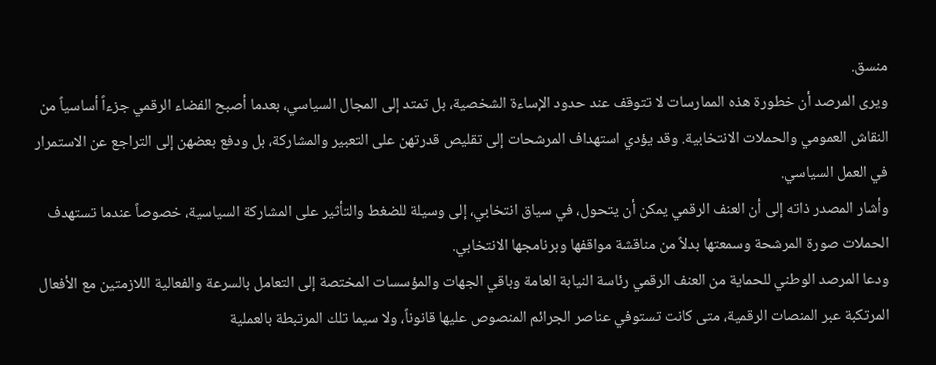منسق.
ويرى المرصد أن خطورة هذه الممارسات لا تتوقف عند حدود الإساءة الشخصية، بل تمتد إلى المجال السياسي، بعدما أصبح الفضاء الرقمي جزءاً أساسياً من النقاش العمومي والحملات الانتخابية. وقد يؤدي استهداف المرشحات إلى تقليص قدرتهن على التعبير والمشاركة، بل ودفع بعضهن إلى التراجع عن الاستمرار في العمل السياسي.
وأشار المصدر ذاته إلى أن العنف الرقمي يمكن أن يتحول، في سياق انتخابي، إلى وسيلة للضغط والتأثير على المشاركة السياسية، خصوصاً عندما تستهدف الحملات صورة المرشحة وسمعتها بدلاً من مناقشة مواقفها وبرنامجها الانتخابي.
ودعا المرصد الوطني للحماية من العنف الرقمي رئاسة النيابة العامة وباقي الجهات والمؤسسات المختصة إلى التعامل بالسرعة والفعالية اللازمتين مع الأفعال المرتكبة عبر المنصات الرقمية، متى كانت تستوفي عناصر الجرائم المنصوص عليها قانوناً، ولا سيما تلك المرتبطة بالعملية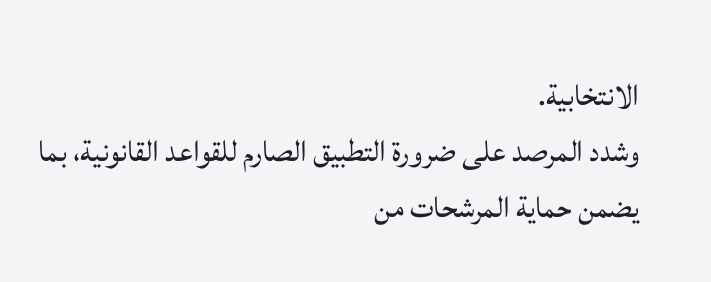الانتخابية.
وشدد المرصد على ضرورة التطبيق الصارم للقواعد القانونية، بما يضمن حماية المرشحات من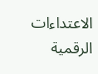الاعتداءات الرقمية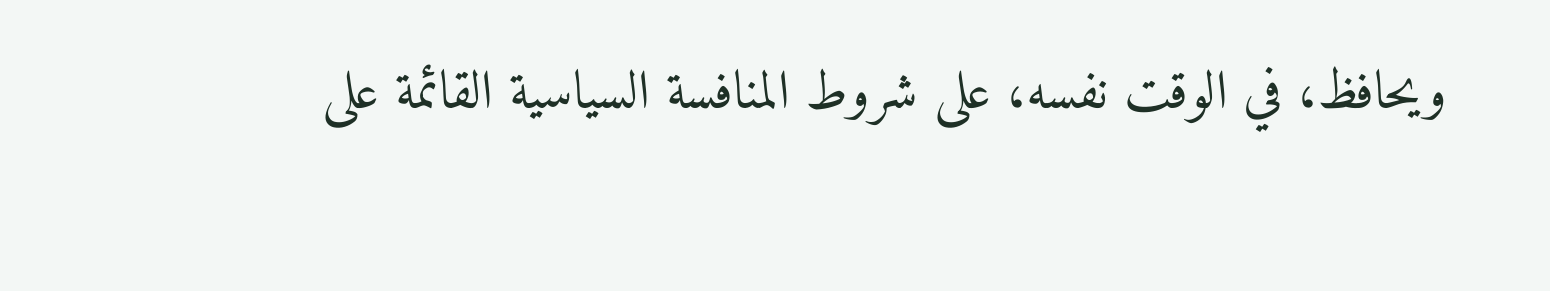ويحافظ، في الوقت نفسه، على شروط المنافسة السياسية القائمة على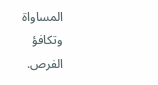المساواة وتكافؤ الفرص.